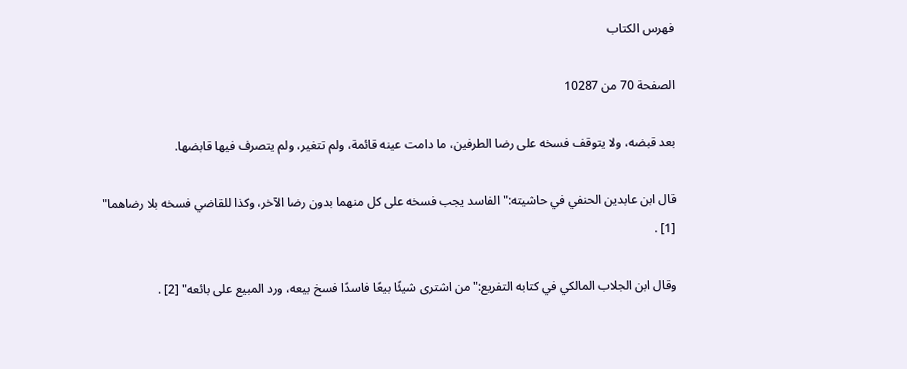فهرس الكتاب

الصفحة 70 من 10287

بعد قبضه، ولا يتوقف فسخه على رضا الطرفين، ما دامت عينه قائمة، ولم تتغير، ولم يتصرف فيها قابضها.

قال ابن عابدين الحنفي في حاشيته:"الفاسد يجب فسخه على كل منهما بدون رضا الآخر، وكذا للقاضي فسخه بلا رضاهما" [1] .

وقال ابن الجلاب المالكي في كتابه التفريع:"من اشترى شيئًا بيعًا فاسدًا فسخ بيعه، ورد المبيع على بائعه" [2] .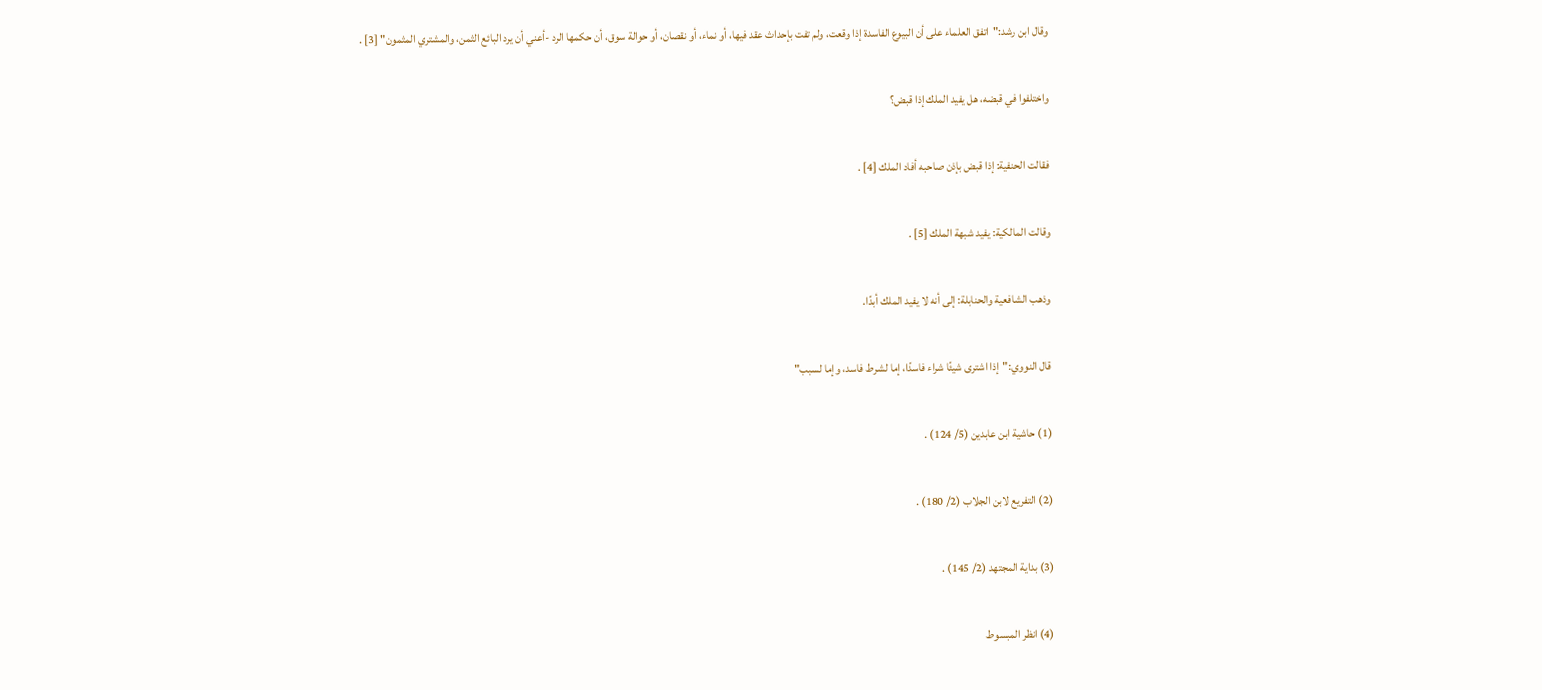وقال ابن رشد:"اتفق العلماء على أن البيوع الفاسدة إذا وقعت، ولم تفت بإحداث عقد فيها، أو نماء، أو نقصان، أو حوالة سوق، أن حكمها الرد -أعني أن يرد البائع الثمن، والمشتري المثمون" [3] .

واختلفوا في قبضه، هل يفيد الملك إذا قبض؟

فقالت الحنفية: إذا قبض بإذن صاحبه أفاد الملك [4] .

وقالت المالكية: يفيد شبهة الملك [5] .

وذهب الشافعية والحنابلة: إلى أنه لا يفيد الملك أبدًا.

قال النووي:"إذا اشترى شيئًا شراء فاسدًا، إما لشرط فاسد، وإما لسبب"

(1) حاشية ابن عابدين (5/ 124) .

(2) التفريع لابن الجلاب (2/ 180) .

(3) بداية المجتهد (2/ 145) .

(4) انظر المبسوط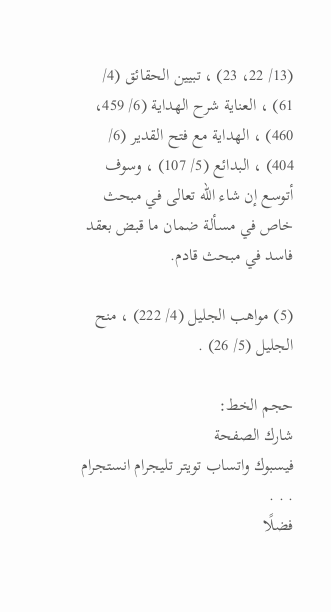(13/ 22، 23) ، تبيين الحقائق (4/ 61) ، العناية شرح الهداية (6/ 459، 460) ، الهداية مع فتح القدير (6/ 404) ، البدائع (5/ 107) ، وسوف أتوسع إن شاء الله تعالى في مبحث خاص في مسألة ضمان ما قبض بعقد فاسد في مبحث قادم.

(5) مواهب الجليل (4/ 222) ، منح الجليل (5/ 26) .

حجم الخط:
شارك الصفحة
فيسبوك واتساب تويتر تليجرام انستجرام
. . .
فضلًا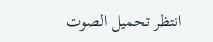انتظر تحميل الصوت